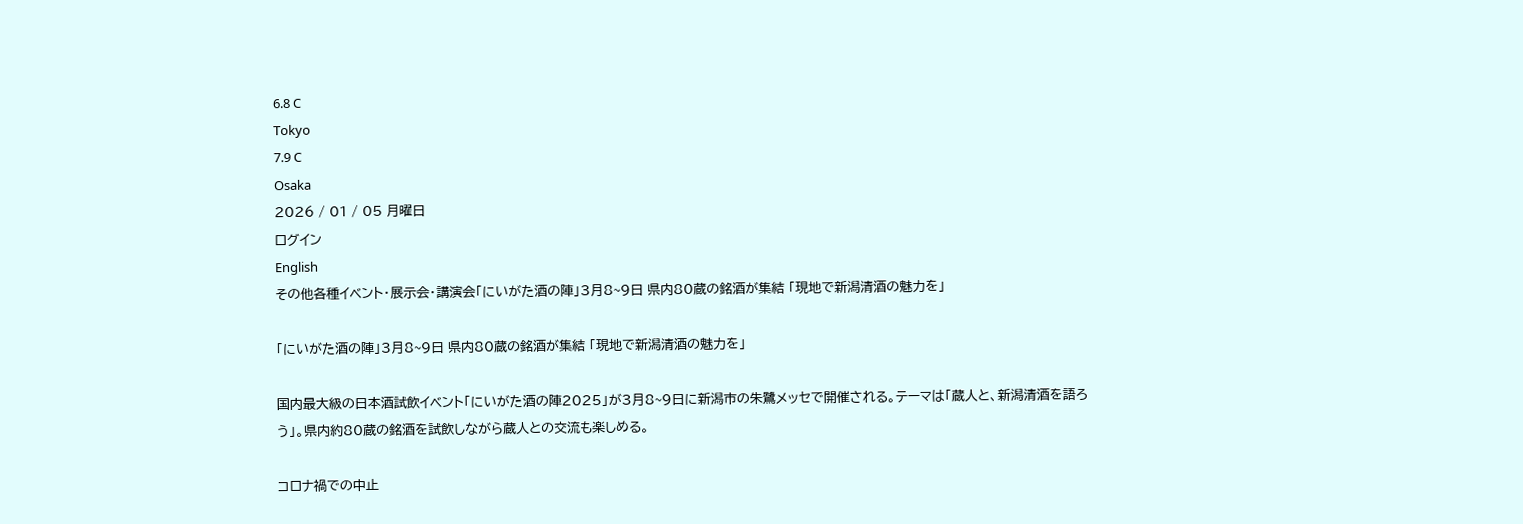6.8 C
Tokyo
7.9 C
Osaka
2026 / 01 / 05 月曜日
ログイン
English
その他各種イベント・展示会・講演会「にいがた酒の陣」3月8~9日 県内80蔵の銘酒が集結 「現地で新潟清酒の魅力を」

「にいがた酒の陣」3月8~9日 県内80蔵の銘酒が集結 「現地で新潟清酒の魅力を」

国内最大級の日本酒試飲イベント「にいがた酒の陣2025」が3月8~9日に新潟市の朱鷺メッセで開催される。テーマは「蔵人と、新潟清酒を語ろう」。県内約80蔵の銘酒を試飲しながら蔵人との交流も楽しめる。

コロナ禍での中止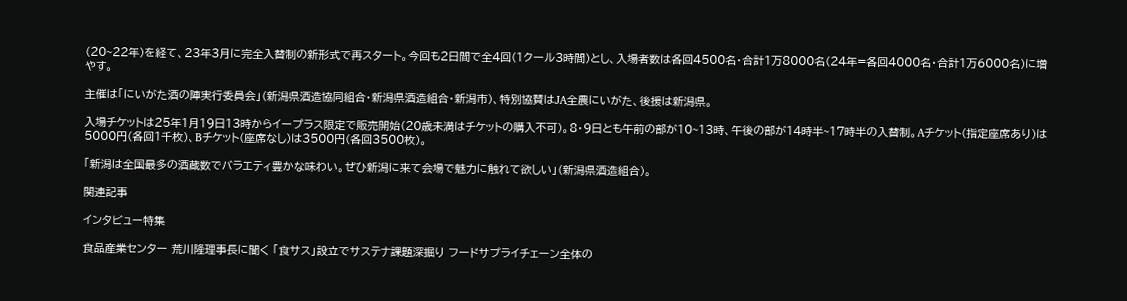(20~22年)を経て、23年3月に完全入替制の新形式で再スタート。今回も2日間で全4回(1クール3時間)とし、入場者数は各回4500名・合計1万8000名(24年=各回4000名・合計1万6000名)に増やす。

主催は「にいがた酒の陣実行委員会」(新潟県酒造協同組合・新潟県酒造組合・新潟市)、特別協賛はJA全農にいがた、後援は新潟県。

入場チケットは25年1月19日13時からイープラス限定で販売開始(20歳未満はチケットの購入不可)。8・9日とも午前の部が10~13時、午後の部が14時半~17時半の入替制。Aチケット(指定座席あり)は5000円(各回1千枚)、Bチケット(座席なし)は3500円(各回3500枚)。

「新潟は全国最多の酒蔵数でバラエティ豊かな味わい。ぜひ新潟に来て会場で魅力に触れて欲しい」(新潟県酒造組合)。

関連記事

インタビュー特集

食品産業センター 荒川隆理事長に聞く 「食サス」設立でサステナ課題深掘り フードサプライチェーン全体の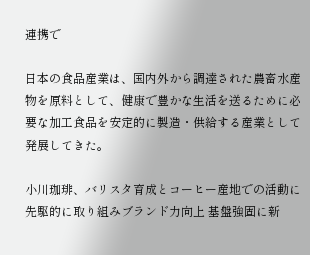連携で

日本の食品産業は、国内外から調達された農畜水産物を原料として、健康で豊かな生活を送るために必要な加工食品を安定的に製造・供給する産業として発展してきた。

小川珈琲、バリスタ育成とコーヒー産地での活動に先駆的に取り組みブランド力向上 基盤強固に新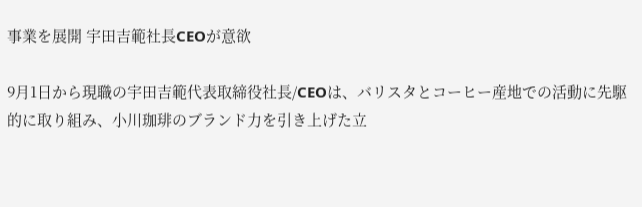事業を展開 宇田吉範社長CEOが意欲

9月1日から現職の宇田吉範代表取締役社長/CEOは、バリスタとコーヒー産地での活動に先駆的に取り組み、小川珈琲のブランド力を引き上げた立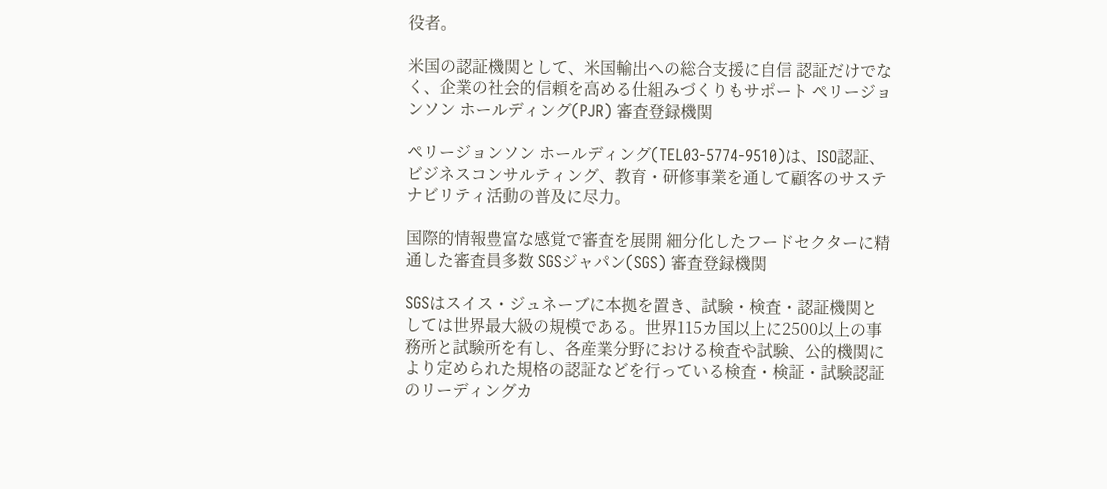役者。

米国の認証機関として、米国輸出への総合支援に自信 認証だけでなく、企業の社会的信頼を高める仕組みづくりもサポート ペリージョンソン ホールディング(PJR) 審査登録機関

ペリージョンソン ホールディング(TEL03-5774-9510)は、ISO認証、ビジネスコンサルティング、教育・研修事業を通して顧客のサステナビリティ活動の普及に尽力。

国際的情報豊富な感覚で審査を展開 細分化したフードセクターに精通した審査員多数 SGSジャパン(SGS) 審査登録機関

SGSはスイス・ジュネーブに本拠を置き、試験・検査・認証機関としては世界最大級の規模である。世界115カ国以上に2500以上の事務所と試験所を有し、各産業分野における検査や試験、公的機関により定められた規格の認証などを行っている検査・検証・試験認証のリーディングカ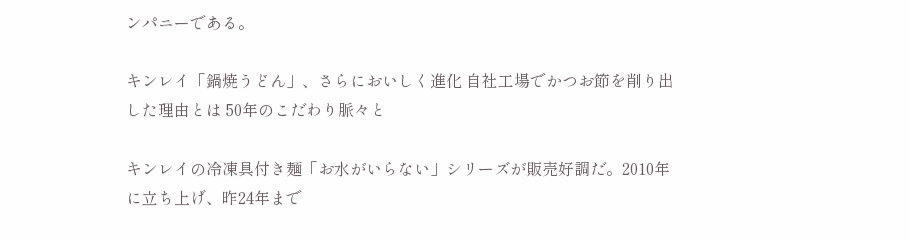ンパニーである。

キンレイ「鍋焼うどん」、さらにおいしく進化 自社工場でかつお節を削り出した理由とは 50年のこだわり脈々と

キンレイの冷凍具付き麺「お水がいらない」シリーズが販売好調だ。2010年に立ち上げ、昨24年まで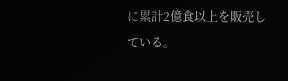に累計2億食以上を販売している。